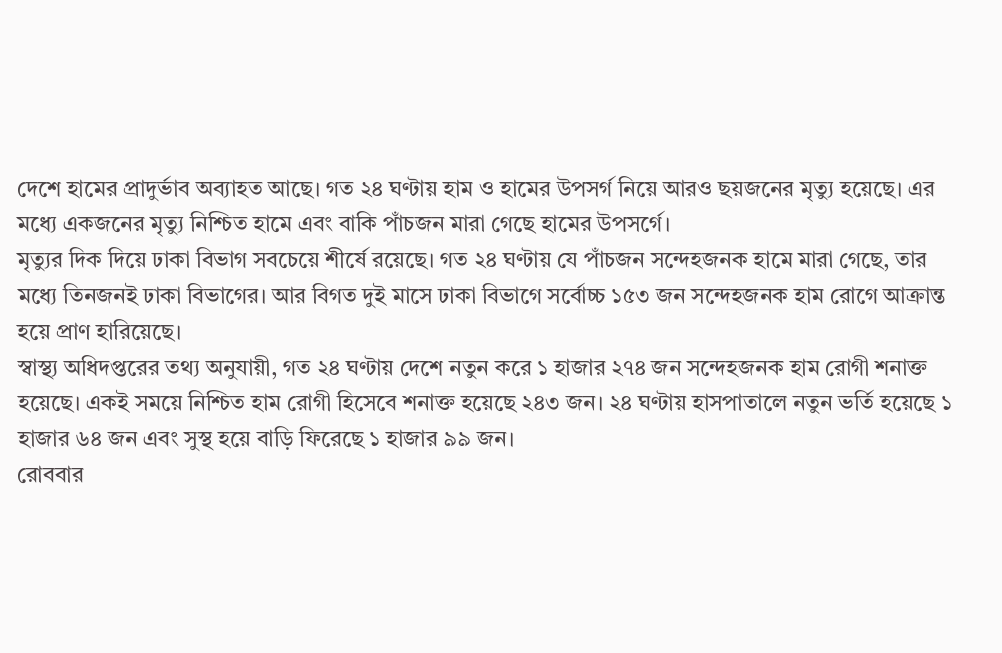দেশে হামের প্রাদুর্ভাব অব্যাহত আছে। গত ২৪ ঘণ্টায় হাম ও হামের উপসর্গ নিয়ে আরও ছয়জনের মৃত্যু হয়েছে। এর মধ্যে একজনের মৃত্যু নিশ্চিত হামে এবং বাকি পাঁচজন মারা গেছে হামের উপসর্গে।
মৃত্যুর দিক দিয়ে ঢাকা বিভাগ সবচেয়ে শীর্ষে রয়েছে। গত ২৪ ঘণ্টায় যে পাঁচজন সন্দেহজনক হামে মারা গেছে, তার মধ্যে তিনজনই ঢাকা বিভাগের। আর বিগত দুই মাসে ঢাকা বিভাগে সর্বোচ্চ ১৫৩ জন সন্দেহজনক হাম রোগে আক্রান্ত হয়ে প্রাণ হারিয়েছে।
স্বাস্থ্য অধিদপ্তরের তথ্য অনুযায়ী, গত ২৪ ঘণ্টায় দেশে নতুন করে ১ হাজার ২৭৪ জন সন্দেহজনক হাম রোগী শনাক্ত হয়েছে। একই সময়ে নিশ্চিত হাম রোগী হিসেবে শনাক্ত হয়েছে ২৪৩ জন। ২৪ ঘণ্টায় হাসপাতালে নতুন ভর্তি হয়েছে ১ হাজার ৬৪ জন এবং সুস্থ হয়ে বাড়ি ফিরেছে ১ হাজার ৯৯ জন।
রোববার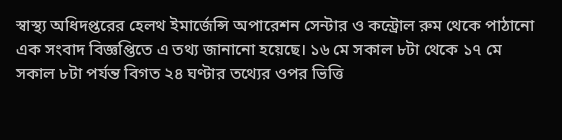স্বাস্থ্য অধিদপ্তরের হেলথ ইমার্জেন্সি অপারেশন সেন্টার ও কন্ট্রোল রুম থেকে পাঠানো এক সংবাদ বিজ্ঞপ্তিতে এ তথ্য জানানো হয়েছে। ১৬ মে সকাল ৮টা থেকে ১৭ মে সকাল ৮টা পর্যন্ত বিগত ২৪ ঘণ্টার তথ্যের ওপর ভিত্তি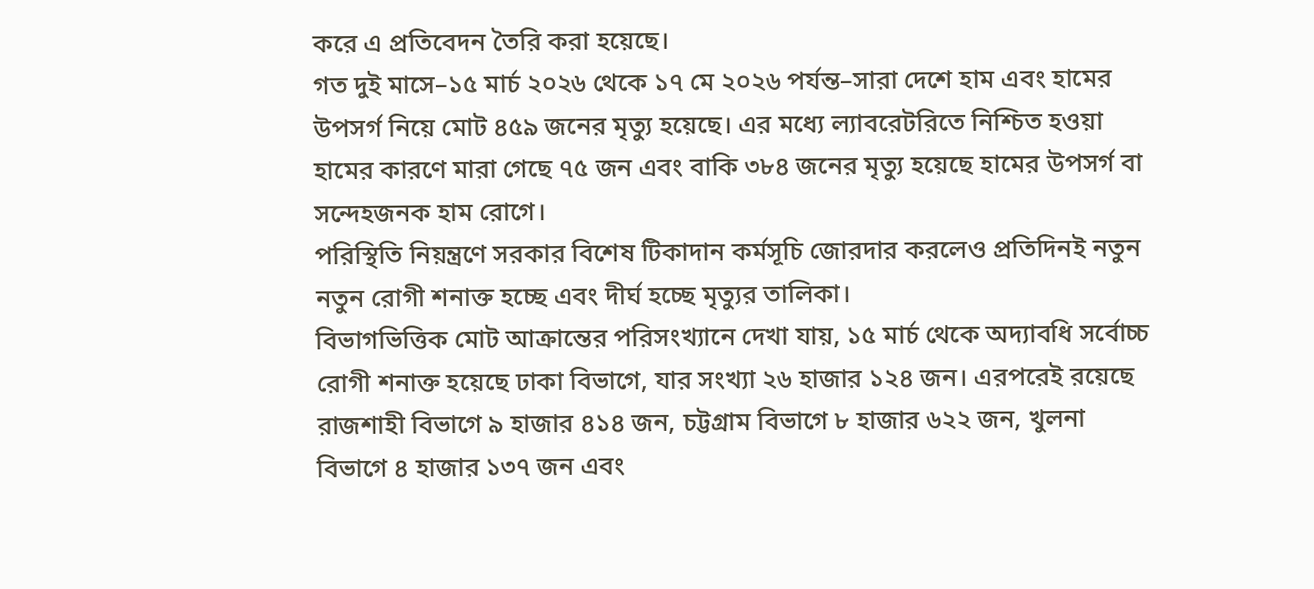করে এ প্রতিবেদন তৈরি করা হয়েছে।
গত দুই মাসে–১৫ মার্চ ২০২৬ থেকে ১৭ মে ২০২৬ পর্যন্ত–সারা দেশে হাম এবং হামের উপসর্গ নিয়ে মোট ৪৫৯ জনের মৃত্যু হয়েছে। এর মধ্যে ল্যাবরেটরিতে নিশ্চিত হওয়া হামের কারণে মারা গেছে ৭৫ জন এবং বাকি ৩৮৪ জনের মৃত্যু হয়েছে হামের উপসর্গ বা সন্দেহজনক হাম রোগে।
পরিস্থিতি নিয়ন্ত্রণে সরকার বিশেষ টিকাদান কর্মসূচি জোরদার করলেও প্রতিদিনই নতুন নতুন রোগী শনাক্ত হচ্ছে এবং দীর্ঘ হচ্ছে মৃত্যুর তালিকা।
বিভাগভিত্তিক মোট আক্রান্তের পরিসংখ্যানে দেখা যায়, ১৫ মার্চ থেকে অদ্যাবধি সর্বোচ্চ রোগী শনাক্ত হয়েছে ঢাকা বিভাগে, যার সংখ্যা ২৬ হাজার ১২৪ জন। এরপরেই রয়েছে রাজশাহী বিভাগে ৯ হাজার ৪১৪ জন, চট্টগ্রাম বিভাগে ৮ হাজার ৬২২ জন, খুলনা বিভাগে ৪ হাজার ১৩৭ জন এবং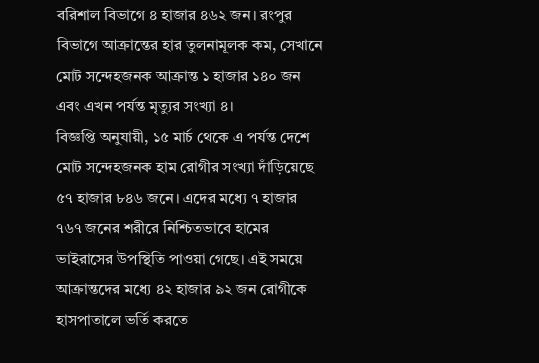বরিশাল বিভাগে ৪ হাজার ৪৬২ জন। রংপুর বিভাগে আক্রান্তের হার তুলনামূলক কম, সেখানে মোট সন্দেহজনক আক্রান্ত ১ হাজার ১৪০ জন এবং এখন পর্যন্ত মৃত্যুর সংখ্যা ৪।
বিজ্ঞপ্তি অনুযায়ী, ১৫ মার্চ থেকে এ পর্যন্ত দেশে মোট সন্দেহজনক হাম রোগীর সংখ্যা দাঁড়িয়েছে ৫৭ হাজার ৮৪৬ জনে। এদের মধ্যে ৭ হাজার ৭৬৭ জনের শরীরে নিশ্চিতভাবে হামের ভাইরাসের উপস্থিতি পাওয়া গেছে। এই সময়ে আক্রান্তদের মধ্যে ৪২ হাজার ৯২ জন রোগীকে হাসপাতালে ভর্তি করতে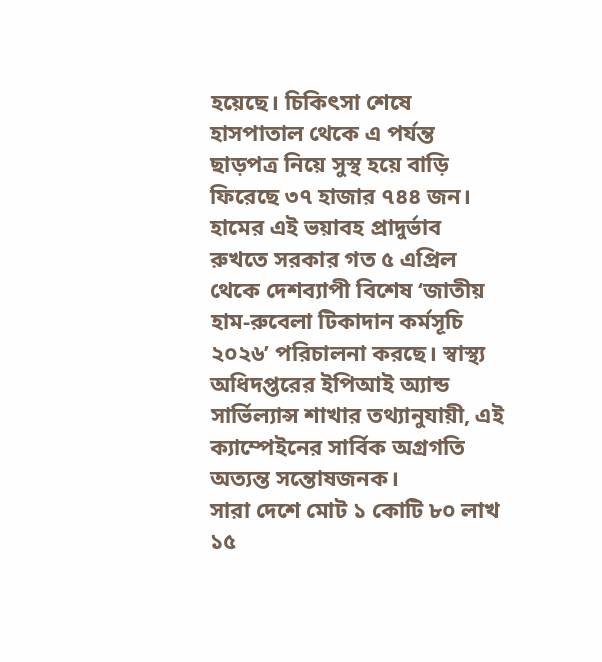হয়েছে। চিকিৎসা শেষে হাসপাতাল থেকে এ পর্যন্ত ছাড়পত্র নিয়ে সুস্থ হয়ে বাড়ি ফিরেছে ৩৭ হাজার ৭৪৪ জন।
হামের এই ভয়াবহ প্রাদুর্ভাব রুখতে সরকার গত ৫ এপ্রিল থেকে দেশব্যাপী বিশেষ ‘জাতীয় হাম-রুবেলা টিকাদান কর্মসূচি ২০২৬’ পরিচালনা করছে। স্বাস্থ্য অধিদপ্তরের ইপিআই অ্যান্ড সার্ভিল্যান্স শাখার তথ্যানুযায়ী, এই ক্যাম্পেইনের সার্বিক অগ্রগতি অত্যন্ত সন্তোষজনক।
সারা দেশে মোট ১ কোটি ৮০ লাখ ১৫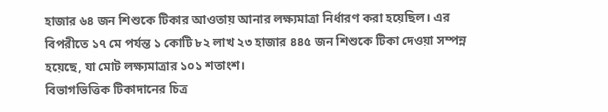হাজার ৬৪ জন শিশুকে টিকার আওতায় আনার লক্ষ্যমাত্রা নির্ধারণ করা হয়েছিল। এর বিপরীতে ১৭ মে পর্যন্ত ১ কোটি ৮২ লাখ ২৩ হাজার ৪৪৫ জন শিশুকে টিকা দেওয়া সম্পন্ন হয়েছে, যা মোট লক্ষ্যমাত্রার ১০১ শতাংশ।
বিভাগভিত্তিক টিকাদানের চিত্র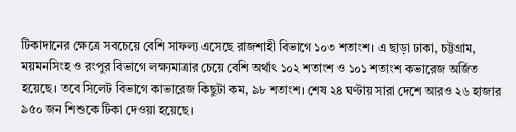টিকাদানের ক্ষেত্রে সবচেয়ে বেশি সাফল্য এসেছে রাজশাহী বিভাগে ১০৩ শতাংশ। এ ছাড়া ঢাকা, চট্টগ্রাম, ময়মনসিংহ ও রংপুর বিভাগে লক্ষ্যমাত্রার চেয়ে বেশি অর্থাৎ ১০২ শতাংশ ও ১০১ শতাংশ কভারেজ অর্জিত হয়েছে। তবে সিলেট বিভাগে কাভারেজ কিছুটা কম, ৯৮ শতাংশ। শেষ ২৪ ঘণ্টায় সারা দেশে আরও ২৬ হাজার ৯৫০ জন শিশুকে টিকা দেওয়া হয়েছে।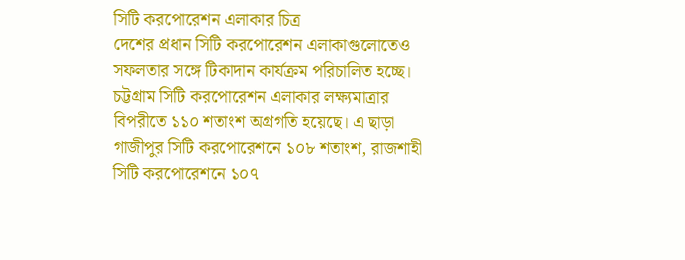সিটি করপোরেশন এলাকার চিত্র
দেশের প্রধান সিটি করপোরেশন এলাকাগুলোতেও সফলতার সঙ্গে টিকাদান কার্যক্রম পরিচালিত হচ্ছে। চট্টগ্রাম সিটি করপোরেশন এলাকার লক্ষ্যমাত্রার বিপরীতে ১১০ শতাংশ অগ্রগতি হয়েছে। এ ছাড়া গাজীপুর সিটি করপোরেশনে ১০৮ শতাংশ, রাজশাহী সিটি করপোরেশনে ১০৭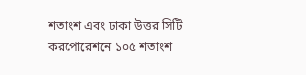শতাংশ এবং ঢাকা উত্তর সিটি করপোরেশনে ১০৫ শতাংশ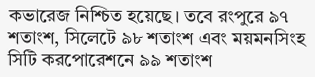কভারেজ নিশ্চিত হয়েছে। তবে রংপুরে ৯৭ শতাংশ, সিলেটে ৯৮ শতাংশ এবং ময়মনসিংহ সিটি করপোরেশনে ৯৯ শতাংশ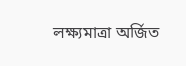লক্ষ্যমাত্রা অর্জিত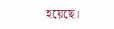হয়েছে।